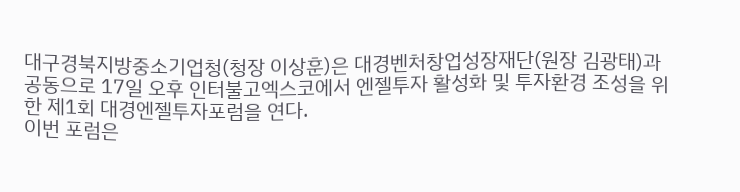대구경북지방중소기업청(청장 이상훈)은 대경벤처창업성장재단(원장 김광태)과 공동으로 17일 오후 인터불고엑스코에서 엔젤투자 활성화 및 투자환경 조성을 위한 제1회 대경엔젤투자포럼을 연다.
이번 포럼은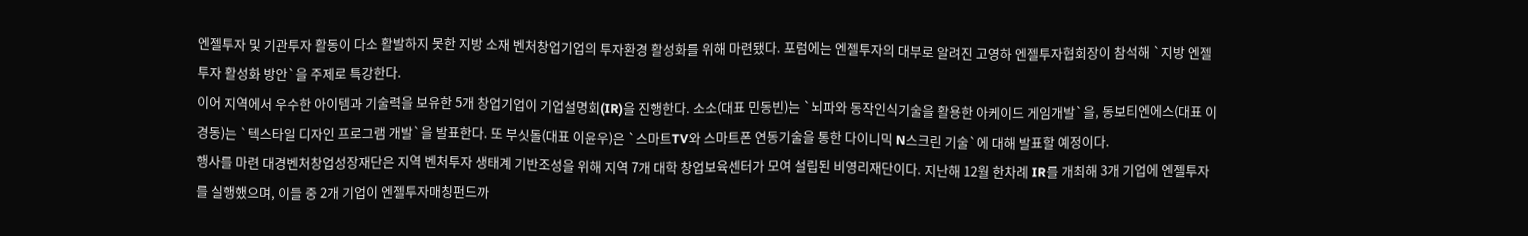엔젤투자 및 기관투자 활동이 다소 활발하지 못한 지방 소재 벤처창업기업의 투자환경 활성화를 위해 마련됐다. 포럼에는 엔젤투자의 대부로 알려진 고영하 엔젤투자협회장이 참석해 `지방 엔젤투자 활성화 방안`을 주제로 특강한다.
이어 지역에서 우수한 아이템과 기술력을 보유한 5개 창업기업이 기업설명회(IR)을 진행한다. 소소(대표 민동빈)는 `뇌파와 동작인식기술을 활용한 아케이드 게임개발`을, 동보티엔에스(대표 이경동)는 `텍스타일 디자인 프로그램 개발`을 발표한다. 또 부싯돌(대표 이윤우)은 `스마트TV와 스마트폰 연동기술을 통한 다이니믹 N스크린 기술`에 대해 발표할 예정이다.
행사를 마련 대경벤처창업성장재단은 지역 벤처투자 생태계 기반조성을 위해 지역 7개 대학 창업보육센터가 모여 설립된 비영리재단이다. 지난해 12월 한차례 IR를 개최해 3개 기업에 엔젤투자를 실행했으며, 이들 중 2개 기업이 엔젤투자매칭펀드까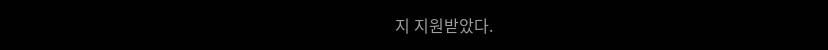지 지원받았다.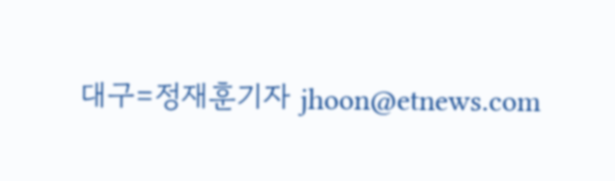대구=정재훈기자 jhoon@etnews.com